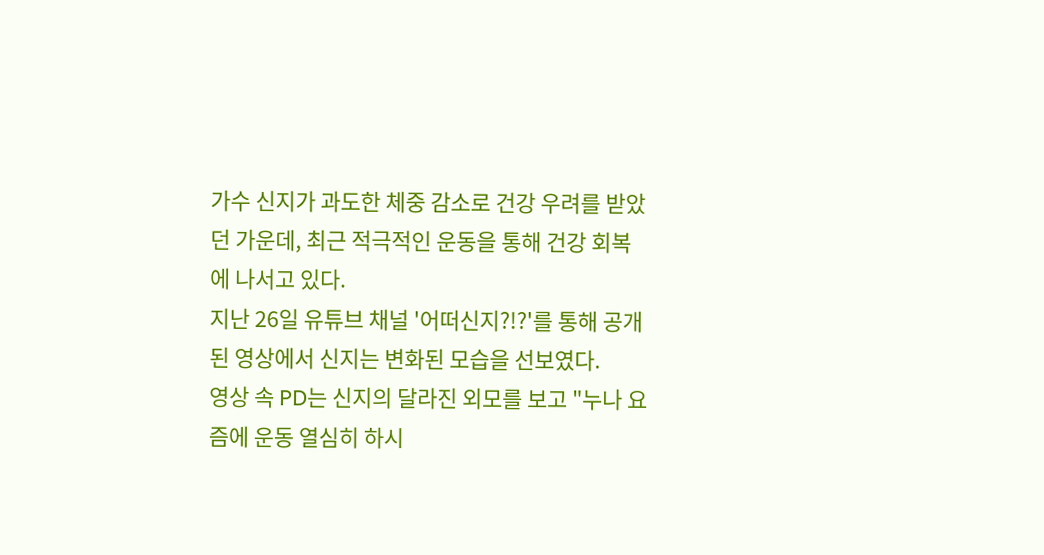가수 신지가 과도한 체중 감소로 건강 우려를 받았던 가운데, 최근 적극적인 운동을 통해 건강 회복에 나서고 있다.
지난 26일 유튜브 채널 '어떠신지?!?'를 통해 공개된 영상에서 신지는 변화된 모습을 선보였다.
영상 속 PD는 신지의 달라진 외모를 보고 "누나 요즘에 운동 열심히 하시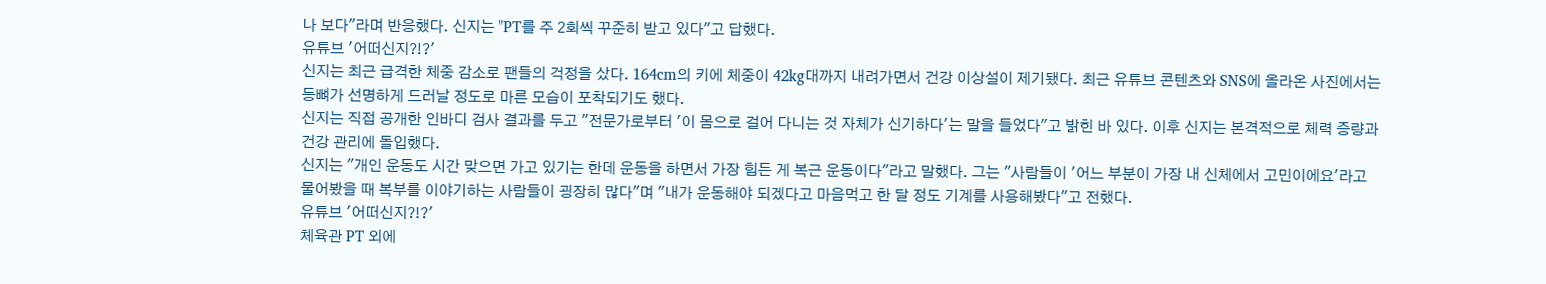나 보다"라며 반응했다. 신지는 "PT를 주 2회씩 꾸준히 받고 있다"고 답했다.
유튜브 '어떠신지?!?'
신지는 최근 급격한 체중 감소로 팬들의 걱정을 샀다. 164cm의 키에 체중이 42kg대까지 내려가면서 건강 이상설이 제기됐다. 최근 유튜브 콘텐츠와 SNS에 올라온 사진에서는 등뼈가 선명하게 드러날 정도로 마른 모습이 포착되기도 했다.
신지는 직접 공개한 인바디 검사 결과를 두고 "전문가로부터 '이 몸으로 걸어 다니는 것 자체가 신기하다'는 말을 들었다"고 밝힌 바 있다. 이후 신지는 본격적으로 체력 증량과 건강 관리에 돌입했다.
신지는 "개인 운동도 시간 맞으면 가고 있기는 한데 운동을 하면서 가장 힘든 게 복근 운동이다"라고 말했다. 그는 "사람들이 '어느 부분이 가장 내 신체에서 고민이에요'라고 물어봤을 때 복부를 이야기하는 사람들이 굉장히 많다"며 "내가 운동해야 되겠다고 마음먹고 한 달 정도 기계를 사용해봤다"고 전했다.
유튜브 '어떠신지?!?'
체육관 PT 외에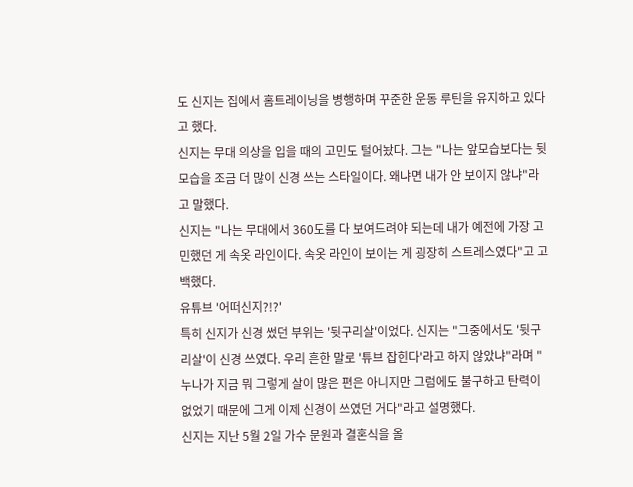도 신지는 집에서 홈트레이닝을 병행하며 꾸준한 운동 루틴을 유지하고 있다고 했다.
신지는 무대 의상을 입을 때의 고민도 털어놨다. 그는 "나는 앞모습보다는 뒷모습을 조금 더 많이 신경 쓰는 스타일이다. 왜냐면 내가 안 보이지 않냐"라고 말했다.
신지는 "나는 무대에서 360도를 다 보여드려야 되는데 내가 예전에 가장 고민했던 게 속옷 라인이다. 속옷 라인이 보이는 게 굉장히 스트레스였다"고 고백했다.
유튜브 '어떠신지?!?'
특히 신지가 신경 썼던 부위는 '뒷구리살'이었다. 신지는 "그중에서도 '뒷구리살'이 신경 쓰였다. 우리 흔한 말로 '튜브 잡힌다'라고 하지 않았냐"라며 "누나가 지금 뭐 그렇게 살이 많은 편은 아니지만 그럼에도 불구하고 탄력이 없었기 때문에 그게 이제 신경이 쓰였던 거다"라고 설명했다.
신지는 지난 5월 2일 가수 문원과 결혼식을 올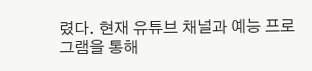렸다. 현재 유튜브 채널과 예능 프로그램을 통해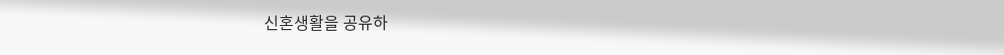신혼생활을 공유하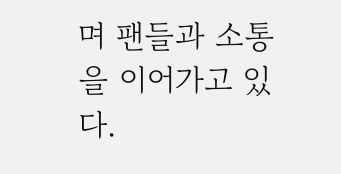며 팬들과 소통을 이어가고 있다.